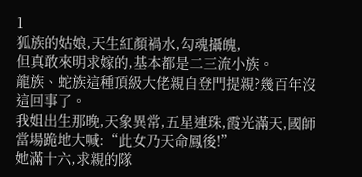1
狐族的姑娘,天生紅顏禍水,勾魂攝魄,
但真敢來明求嫁的,基本都是二三流小族。
龍族、蛇族這種頂級大佬親自登門提親?幾百年沒這回事了。
我姐出生那晚,天象異常,五星連珠,霞光滿天,國師當場跪地大喊:“此女乃天命鳳後!”
她滿十六,求親的隊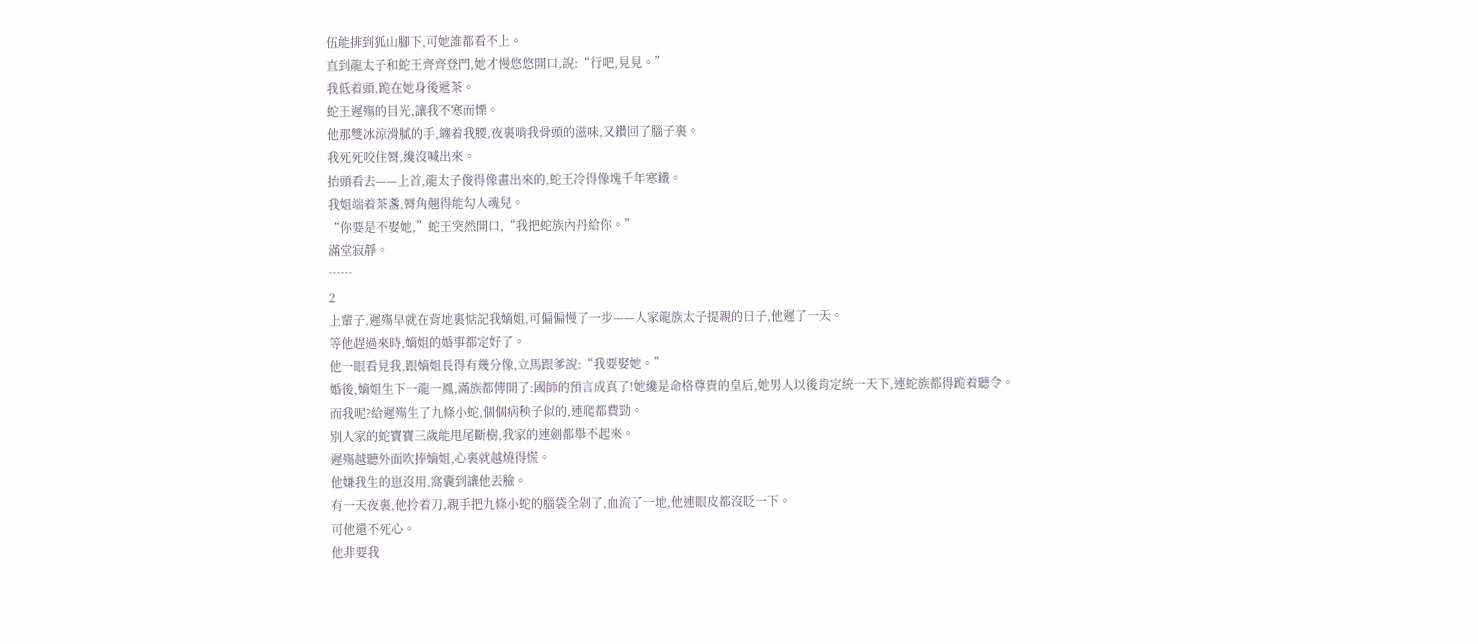伍能排到狐山腳下,可她誰都看不上。
直到龍太子和蛇王齊齊登門,她才慢悠悠開口,說:“行吧,見見。”
我低着頭,跪在她身後遞茶。
蛇王遲殤的目光,讓我不寒而慄。
他那雙冰涼滑膩的手,纏着我腰,夜裏啃我骨頭的滋味,又鑽回了腦子裏。
我死死咬住脣,纔沒喊出來。
抬頭看去——上首,龍太子俊得像畫出來的,蛇王冷得像塊千年寒鐵。
我姐端着茶盞,脣角翹得能勾人魂兒。
“你要是不娶她,”蛇王突然開口,“我把蛇族內丹給你。”
滿堂寂靜。
……
2
上輩子,遲殤早就在背地裏惦記我嫡姐,可偏偏慢了一步——人家龍族太子提親的日子,他遲了一天。
等他趕過來時,嫡姐的婚事都定好了。
他一眼看見我,跟嫡姐長得有幾分像,立馬跟爹說:“我要娶她。”
婚後,嫡姐生下一龍一鳳,滿族都傳開了:國師的預言成真了!她纔是命格尊貴的皇后,她男人以後肯定統一天下,連蛇族都得跪着聽令。
而我呢?給遲殤生了九條小蛇,個個病秧子似的,連爬都費勁。
別人家的蛇寶寶三歲能甩尾斷樹,我家的連劍都舉不起來。
遲殤越聽外面吹捧嫡姐,心裏就越燒得慌。
他嫌我生的崽沒用,窩囊到讓他丟臉。
有一天夜裏,他拎着刀,親手把九條小蛇的腦袋全剁了,血流了一地,他連眼皮都沒眨一下。
可他還不死心。
他非要我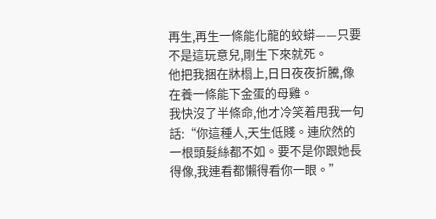再生,再生一條能化龍的蛟蟒——只要不是這玩意兒,剛生下來就死。
他把我捆在牀榻上,日日夜夜折騰,像在養一條能下金蛋的母雞。
我快沒了半條命,他才冷笑着甩我一句話:“你這種人,天生低賤。連欣然的一根頭髮絲都不如。要不是你跟她長得像,我連看都懶得看你一眼。”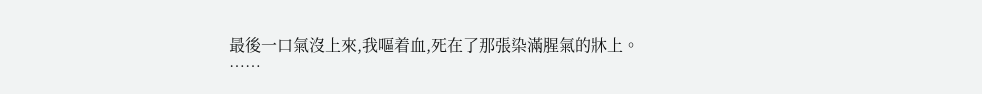最後一口氣沒上來,我嘔着血,死在了那張染滿腥氣的牀上。
……